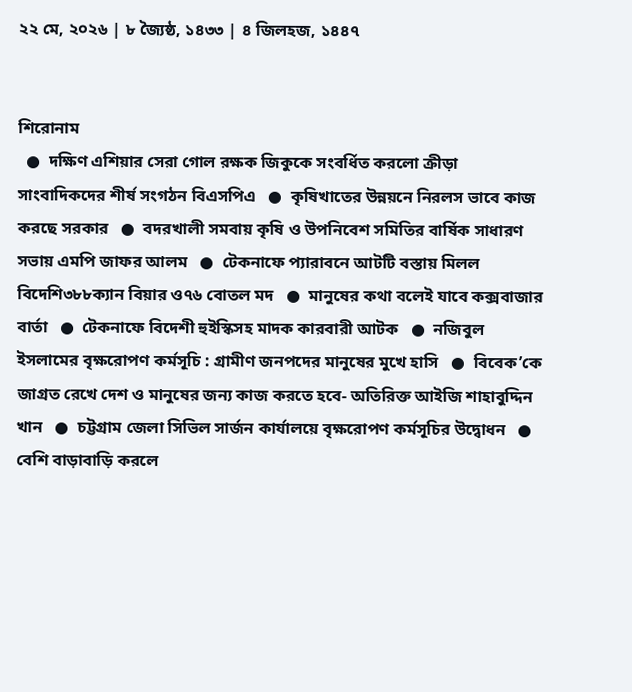২২ মে, ২০২৬ | ৮ জ্যৈষ্ঠ, ১৪৩৩ | ৪ জিলহজ, ১৪৪৭


শিরোনাম
  ●  দক্ষিণ এশিয়ার সেরা গোল রক্ষক জিকুকে সংবর্ধিত করলো ক্রীড়া সাংবাদিকদের শীর্ষ সংগঠন বিএসপিএ   ●  কৃষিখাতের উন্নয়নে নিরলস ভাবে কাজ করছে সরকার   ●  বদরখালী সমবায় কৃষি ও উপনিবেশ সমিতির বার্ষিক সাধারণ সভায় এমপি জাফর আলম   ●  টেকনাফে প্যারাবনে আটটি বস্তায় মিলল বিদেশি৩৮৮ক্যান বিয়ার ও৭৬ বোতল মদ   ●  মানুষের কথা বলেই যাবে কক্সবাজার বার্তা   ●  টেকনাফে বিদেশী হুইস্কিসহ মাদক কারবারী আটক   ●  নজিবুল ইসলামের বৃক্ষরোপণ কর্মসূচি : গ্রামীণ জনপদের মানুষের মুখে হাসি   ●  বিবেক’কে জাগ্রত রেখে দেশ ও মানুষের জন্য কাজ করতে হবে- অতিরিক্ত আইজি শাহাবুদ্দিন খান   ●  চট্টগ্রাম জেলা সিভিল সার্জন কার্যালয়ে বৃক্ষরোপণ কর্মসূচির উদ্বোধন   ●  বেশি বাড়াবাড়ি করলে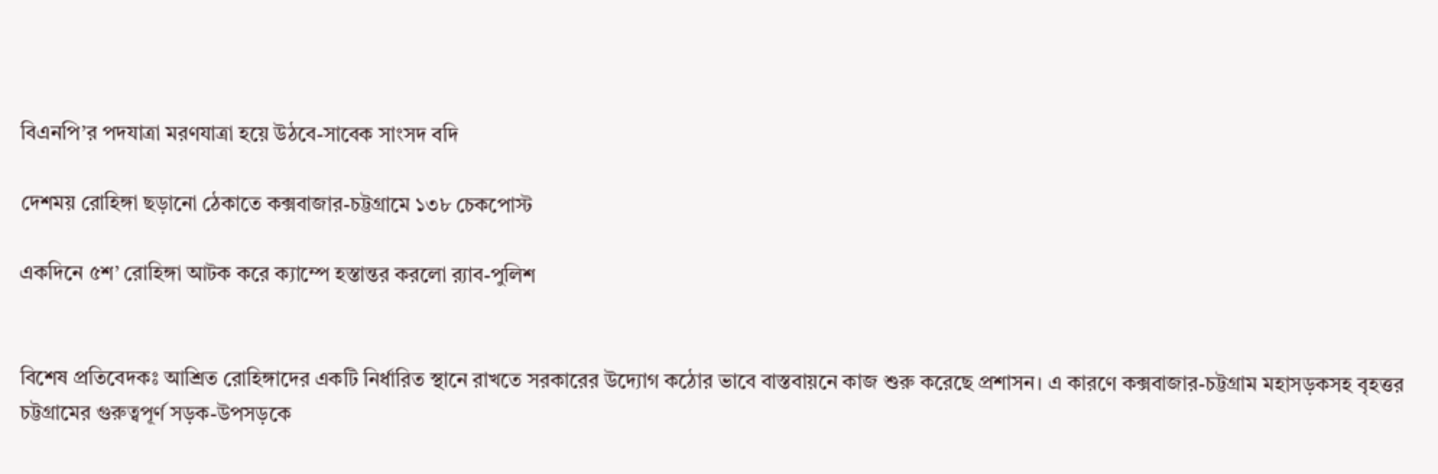বিএনপি’র পদযাত্রা মরণযাত্রা হয়ে উঠবে-সাবেক সাংসদ বদি

দেশময় রোহিঙ্গা ছড়ানো ঠেকাতে কক্সবাজার-চট্টগ্রামে ১৩৮ চেকপোস্ট

একদিনে ৫শ’ রোহিঙ্গা আটক করে ক্যাম্পে হস্তান্তর করলো র‌্যাব-পুলিশ


বিশেষ প্রতিবেদকঃ আশ্রিত রোহিঙ্গাদের একটি নির্ধারিত স্থানে রাখতে সরকারের উদ্যোগ কঠোর ভাবে বাস্তবায়নে কাজ শুরু করেছে প্রশাসন। এ কারণে কক্সবাজার-চট্টগ্রাম মহাসড়কসহ বৃহত্তর চট্টগ্রামের গুরুত্বপূর্ণ সড়ক-উপসড়কে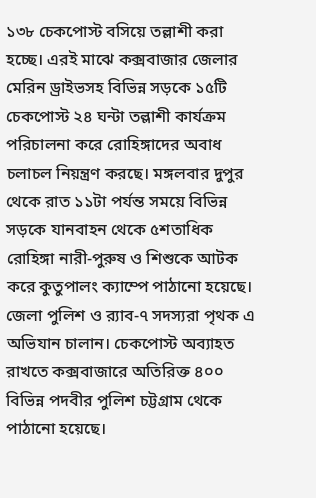১৩৮ চেকপোস্ট বসিয়ে তল্লাশী করা হচ্ছে। এরই মাঝে কক্সবাজার জেলার মেরিন ড্রাইভসহ বিভিন্ন সড়কে ১৫টি চেকপোস্ট ২৪ ঘন্টা তল্লাশী কার্যক্রম পরিচালনা করে রোহিঙ্গাদের অবাধ চলাচল নিয়ন্ত্রণ করছে। মঙ্গলবার দুপুর থেকে রাত ১১টা পর্যন্ত সময়ে বিভিন্ন সড়কে যানবাহন থেকে ৫শতাধিক রোহিঙ্গা নারী-পুরুষ ও শিশুকে আটক করে কুতুপালং ক্যাম্পে পাঠানো হয়েছে। জেলা পুলিশ ও র‌্যাব-৭ সদস্যরা পৃথক এ অভিযান চালান। চেকপোস্ট অব্যাহত রাখতে কক্সবাজারে অতিরিক্ত ৪০০ বিভিন্ন পদবীর পুলিশ চট্টগ্রাম থেকে পাঠানো হয়েছে।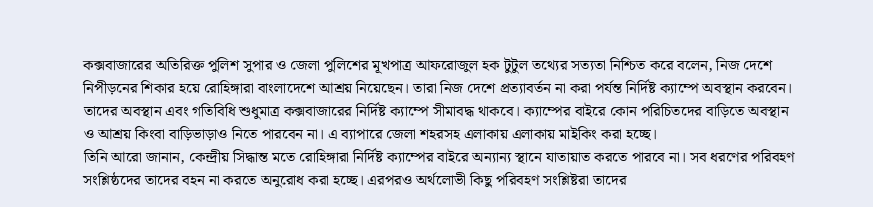কক্সবাজারের অতিরিক্ত পুলিশ সুপার ও জেলা পুলিশের মূখপাত্র আফরোজুল হক টুটুল তথ্যের সত্যতা নিশ্চিত করে বলেন, নিজ দেশে নিপীড়নের শিকার হয়ে রোহিঙ্গারা বাংলাদেশে আশ্রয় নিয়েছেন। তারা নিজ দেশে প্রত্যাবর্তন না করা পর্যন্ত নির্দিষ্ট ক্যাম্পে অবস্থান করবেন। তাদের অবস্থান এবং গতিবিধি শুধুমাত্র কক্সবাজারের নির্দিষ্ট ক্যাম্পে সীমাবদ্ধ থাকবে। ক্যাম্পের বাইরে কোন পরিচিতদের বাড়িতে অবস্থান ও আশ্রয় কিংবা বাড়িভাড়াও নিতে পারবেন না। এ ব্যাপারে জেলা শহরসহ এলাকায় এলাকায় মাইকিং করা হচ্ছে।
তিনি আরো জানান, কেন্দ্রীয় সিদ্ধান্ত মতে রোহিঙ্গারা নির্দিষ্ট ক্যাম্পের বাইরে অন্যান্য স্থানে যাতায়াত করতে পারবে না। সব ধরণের পরিবহণ সংশ্লিষ্ঠদের তাদের বহন না করতে অনুরোধ করা হচ্ছে। এরপরও অর্থলোভী কিছু পরিবহণ সংশ্লিষ্টরা তাদের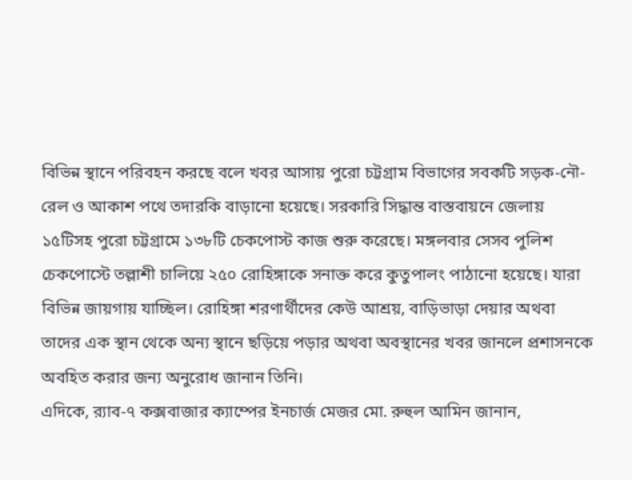বিভিন্ন স্থানে পরিবহন করছে বলে খবর আসায় পুরো চট্টগ্রাম বিভাগের সবকটি সড়ক-নৌ-রেল ও আকাশ পথে তদারকি বাড়ানো হয়েছে। সরকারি সিদ্ধান্ত বাস্তবায়নে জেলায় ১৫টিসহ পুরো চট্টগ্রামে ১৩৮টি চেকপোস্ট কাজ শুরু করেছে। মঙ্গলবার সেসব পুলিশ চেকপোস্টে তল্লাশী চালিয়ে ২৫০ রোহিঙ্গাকে সনাক্ত করে কুতুপালং পাঠানো হয়েছে। যারা বিভিন্ন জায়গায় যাচ্ছিল। রোহিঙ্গা শরণার্থীদের কেউ আশ্রয়, বাড়িভাড়া দেয়ার অথবা তাদের এক স্থান থেকে অন্য স্থানে ছড়িয়ে পড়ার অথবা অবস্থানের খবর জানলে প্রশাসনকে অবহিত করার জন্য অনুরোধ জানান তিনি।
এদিকে, র‌্যাব-৭ কক্সবাজার ক্যাম্পের ইনচার্জ মেজর মো. রুহুল আমিন জানান,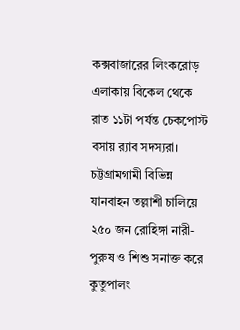কক্সবাজারের লিংকরোড় এলাকায় বিকেল থেকে রাত ১১টা পর্যন্ত চেকপোস্ট বসায় র‌্যাব সদস্যরা। চট্টগ্রামগামী বিভিন্ন যানবাহন তল্লাশী চালিয়ে ২৫০ জন রোহিঙ্গা নারী-পুরুষ ও শিশু সনাক্ত করে কুতুপালং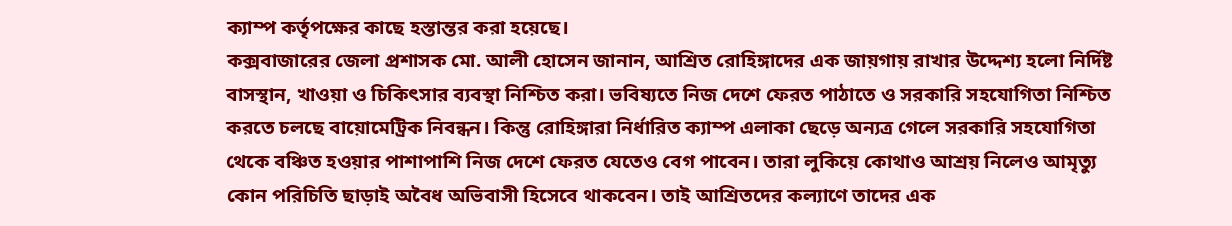ক্যাম্প কর্তৃপক্ষের কাছে হস্তান্তর করা হয়েছে।
কক্সবাজারের জেলা প্রশাসক মো. আলী হোসেন জানান, আশ্রিত রোহিঙ্গাদের এক জায়গায় রাখার উদ্দেশ্য হলো নির্দিষ্ট বাসস্থান, খাওয়া ও চিকিৎসার ব্যবস্থা নিশ্চিত করা। ভবিষ্যতে নিজ দেশে ফেরত পাঠাতে ও সরকারি সহযোগিতা নিশ্চিত করতে চলছে বায়োমেট্রিক নিবন্ধন। কিন্তু রোহিঙ্গারা নির্ধারিত ক্যাম্প এলাকা ছেড়ে অন্যত্র গেলে সরকারি সহযোগিতা থেকে বঞ্চিত হওয়ার পাশাপাশি নিজ দেশে ফেরত যেতেও বেগ পাবেন। তারা লুকিয়ে কোথাও আশ্রয় নিলেও আমৃত্যু কোন পরিচিতি ছাড়াই অবৈধ অভিবাসী হিসেবে থাকবেন। তাই আশ্রিতদের কল্যাণে তাদের এক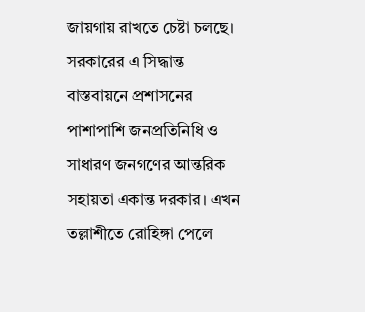জায়গায় রাখতে চেষ্টা চলছে। সরকারের এ সিদ্ধান্ত বাস্তবায়নে প্রশাসনের পাশাপাশি জনপ্রতিনিধি ও সাধারণ জনগণের আন্তরিক সহায়তা একান্ত দরকার। এখন তল্লাশীতে রোহিঙ্গা পেলে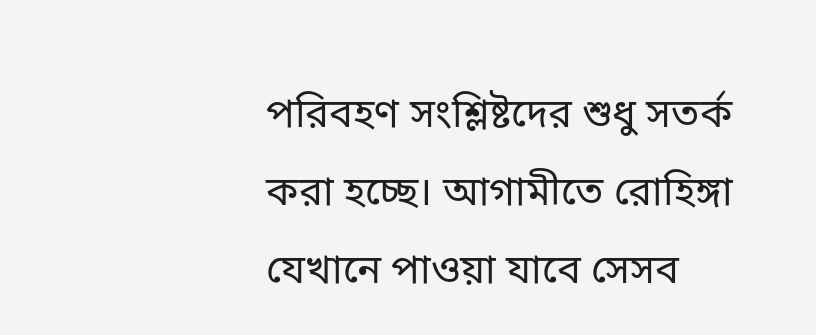পরিবহণ সংশ্লিষ্টদের শুধু সতর্ক করা হচ্ছে। আগামীতে রোহিঙ্গা যেখানে পাওয়া যাবে সেসব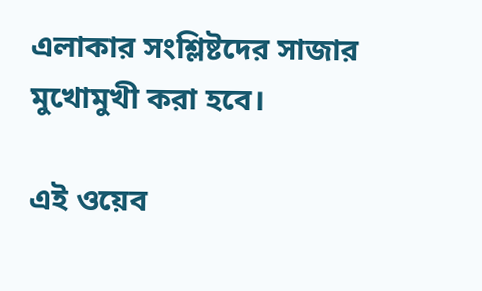এলাকার সংশ্লিষ্টদের সাজার মুখোমুখী করা হবে।

এই ওয়েব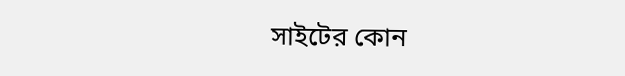সাইটের কোন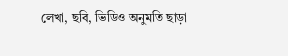লেখা, ছবি, ভিডিও অনুমতি ছাড়া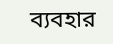ব্যবহার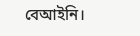বেআইনি।